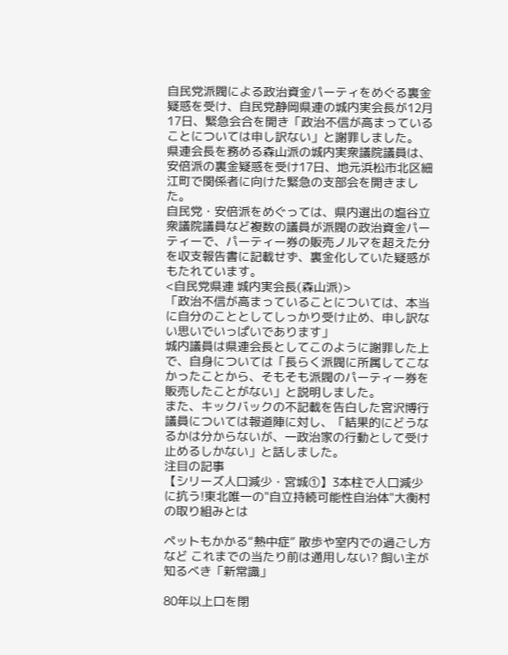自民党派閥による政治資金パーティをめぐる裏金疑惑を受け、自民党静岡県連の城内実会長が12月17日、緊急会合を開き「政治不信が高まっていることについては申し訳ない」と謝罪しました。
県連会長を務める森山派の城内実衆議院議員は、安倍派の裏金疑惑を受け17日、地元浜松市北区細江町で関係者に向けた緊急の支部会を開きました。
自民党・安倍派をめぐっては、県内選出の塩谷立衆議院議員など複数の議員が派閥の政治資金パーティーで、パーティー券の販売ノルマを超えた分を収支報告書に記載せず、裏金化していた疑惑がもたれています。
<自民党県連 城内実会長(森山派)>
「政治不信が高まっていることについては、本当に自分のこととしてしっかり受け止め、申し訳ない思いでいっぱいであります」
城内議員は県連会長としてこのように謝罪した上で、自身については「長らく派閥に所属してこなかったことから、そもそも派閥のパーティー券を販売したことがない」と説明しました。
また、キックバックの不記載を告白した宮沢博行議員については報道陣に対し、「結果的にどうなるかは分からないが、一政治家の行動として受け止めるしかない」と話しました。
注目の記事
【シリーズ人口減少・宮城①】3本柱で人口減少に抗う!東北唯一の"自立持続可能性自治体"大衡村の取り組みとは

ペットもかかる“熱中症” 散歩や室内での過ごし方など これまでの当たり前は通用しない? 飼い主が知るべき「新常識」

80年以上口を閉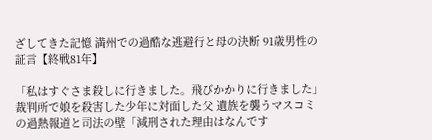ざしてきた記憶 満州での過酷な逃避行と母の決断 91歳男性の証言【終戦81年】

「私はすぐさま殺しに行きました。飛びかかりに行きました」裁判所で娘を殺害した少年に対面した父 遺族を襲うマスコミの過熱報道と司法の壁「減刑された理由はなんです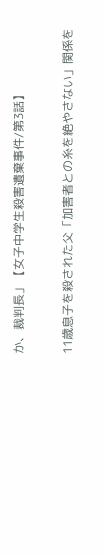か、裁判長」【女子中学生殺害遺棄事件/第3話】

11歳息子を殺された父「加害者との糸を絶やさない」関係を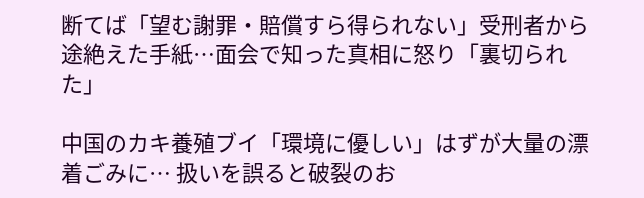断てば「望む謝罪・賠償すら得られない」受刑者から途絶えた手紙…面会で知った真相に怒り「裏切られた」

中国のカキ養殖ブイ「環境に優しい」はずが大量の漂着ごみに… 扱いを誤ると破裂のお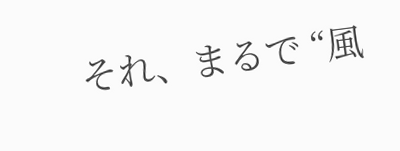それ、まるで “風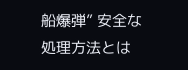船爆弾” 安全な処理方法とは